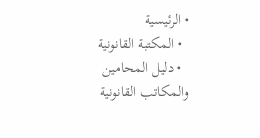• الرئيسية
  • المكتبة القانونية
  • دليل المحامين والمكاتب القانونية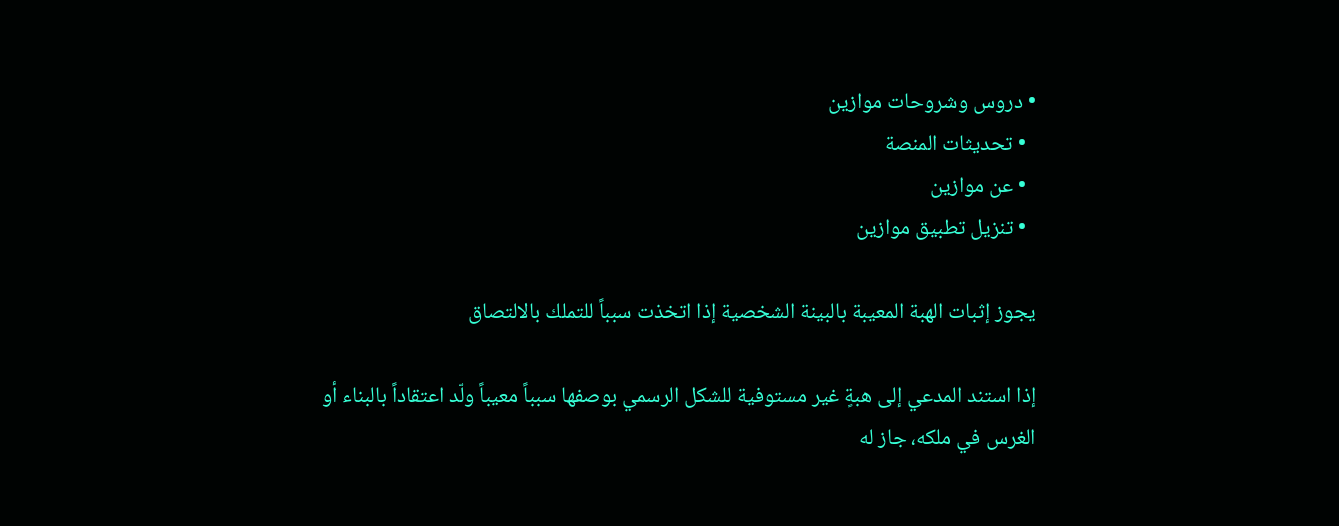• دروس وشروحات موازين
  • تحديثات المنصة
  • عن موازين
  • تنزيل تطبيق موازين

يجوز إثبات الهبة المعيبة بالبينة الشخصية إذا اتخذت سبباً للتملك بالالتصاق

إذا استند المدعي إلى هبةٍ غير مستوفية للشكل الرسمي بوصفها سبباً معيباً ولّد اعتقاداً بالبناء أو الغرس في ملكه، جاز له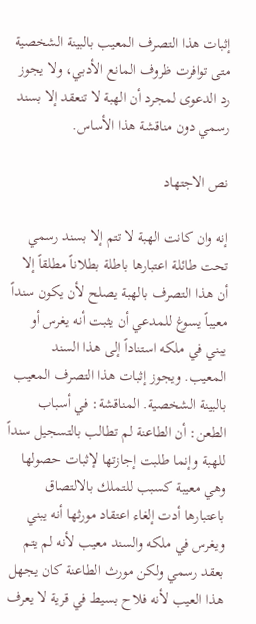إثبات هذا التصرف المعيب بالبينة الشخصية متى توافرت ظروف المانع الأدبي، ولا يجوز رد الدعوى لمجرد أن الهبة لا تنعقد إلا بسند رسمي دون مناقشة هذا الأساس.

نص الاجتهاد

إنه وان كانت الهبة لا تتم إلا بسند رسمي تحت طائلة اعتبارها باطلة بطلاناً مطلقاً إلا أن هذا التصرف بالهبة يصلح لأن يكون سنداً معيباً يسوغ للمدعي أن يثبت أنه يغرس أو يبني في ملكه استناداً إلى هذا السند المعيب. ويجوز إثبات هذا التصرف المعيب بالبينة الشخصية. المناقشة: في أسباب الطعن: أن الطاعنة لم تطالب بالتسجيل سنداً للهبة وإنما طلبت إجازتها لإثبات حصولها وهي معيبة كسبب للتملك بالالتصاق باعتبارها أدت إلغاء اعتقاد مورثها أنه يبني ويغرس في ملكه والسند معيب لأنه لم يتم بعقد رسمي ولكن مورث الطاعنة كان يجهل هذا العيب لأنه فلاح بسيط في قرية لا يعرف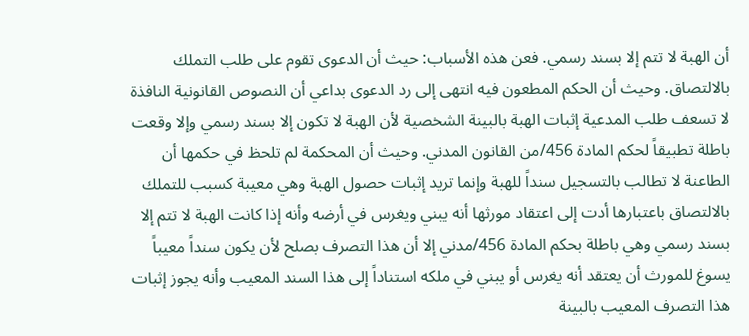أن الهبة لا تتم إلا بسند رسمي. فعن هذه الأسباب: حيث أن الدعوى تقوم على طلب التملك بالالتصاق. وحيث أن الحكم المطعون فيه انتهى إلى رد الدعوى بداعي أن النصوص القانونية النافذة لا تسعف طلب المدعية إثبات الهبة بالبينة الشخصية لأن الهبة لا تكون إلا بسند رسمي وإلا وقعت باطلة تطبيقاً لحكم المادة 456/من القانون المدني. وحيث أن المحكمة لم تلحظ في حكمها أن الطاعنة لا تطالب بالتسجيل سنداً للهبة وإنما تريد إثبات حصول الهبة وهي معيبة كسبب للتملك بالالتصاق باعتبارها أدت إلى اعتقاد مورثها أنه يبني ويغرس في أرضه وأنه إذا كانت الهبة لا تتم إلا بسند رسمي وهي باطلة بحكم المادة 456/مدني إلا أن هذا التصرف بصلح لأن يكون سنداً معيباً يسوغ للمورث أن يعتقد أنه يغرس أو يبني في ملكه استناداً إلى هذا السند المعيب وأنه يجوز إثبات هذا التصرف المعيب بالبينة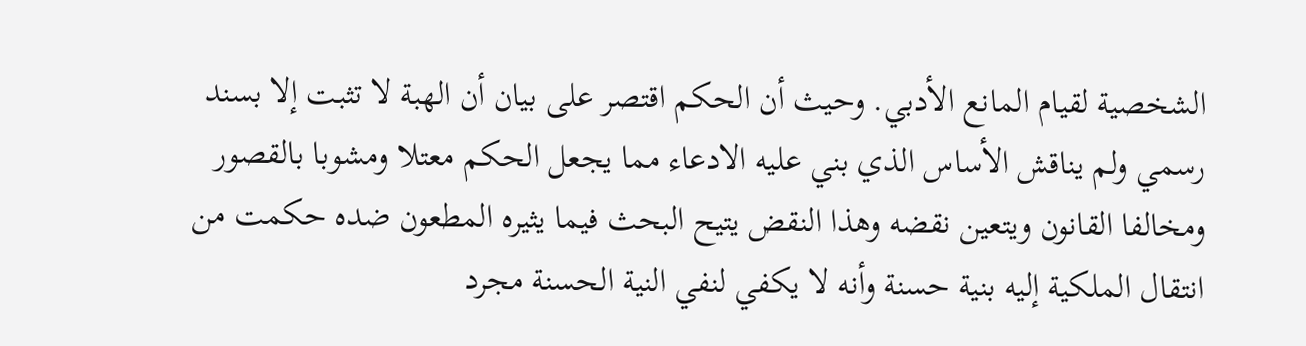الشخصية لقيام المانع الأدبي. وحيث أن الحكم اقتصر على بيان أن الهبة لا تثبت إلا بسند رسمي ولم يناقش الأساس الذي بني عليه الادعاء مما يجعل الحكم معتلا ومشوبا بالقصور ومخالفا القانون ويتعين نقضه وهذا النقض يتيح البحث فيما يثيره المطعون ضده حكمت من انتقال الملكية إليه بنية حسنة وأنه لا يكفي لنفي النية الحسنة مجرد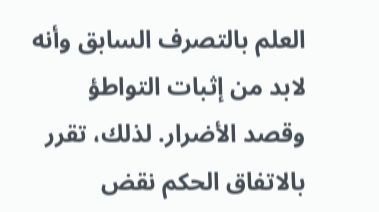العلم بالتصرف السابق وأنه لابد من إثبات التواطؤ وقصد الأضرار. لذلك، تقرر بالاتفاق الحكم نقض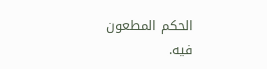الحكم المطعون فيه.